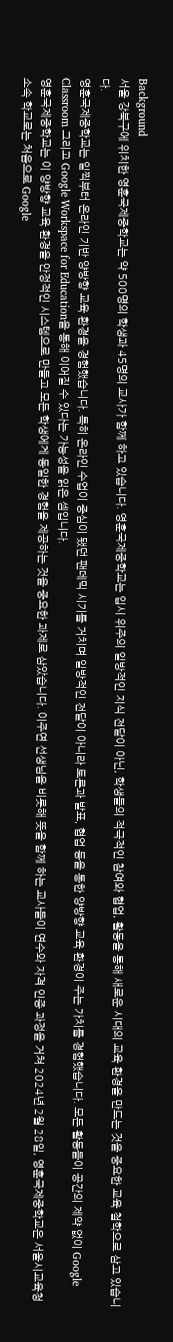Background
서울 강북구에 위치한 영훈국제중학교는 약 500명의 학생과 45명의 교사가 함께 하고 있습니다. 영훈국제중학교는 입시 위주의 일방적인 지식 전달이 아닌, 학생들의 적극적인 참여와 협업, 활동을 통해 새로운 시대의 교육 환경을 만드는 것을 중요한 교육 철학으로 삼고 있습니다.
영훈국제중학교는 일찍부터 온라인 기반 양방향 교육 환경을 경험했습니다. 특히 온라인 수업이 중심이 됐던 팬데믹 시기를 거치며 일방적인 전달이 아니라 토론과 발표, 협업 등을 통한 양방향 교육 환경이 주는 가치를 경험했습니다. 모든 활동들이 공간의 제약 없이 Google Classroom 그리고 Google Workspace for Education을 통해 이어질 수 있다는 가능성을 읽은 셈입니다.
영훈국제중학교는 이 양방향 교육 환경을 안정적인 시스템으로 만들고 모든 학생에게 동일한 경험을 제공하는 것을 중요한 과제로 삼았습니다. 이주연 선생님을 비롯해 뜻을 함께 하는 교사들이 연수와 자격 인증 과정을 거쳐 2024년 2월 28일, 영훈국제중학교은 서울시교육청 소속 학교로는 처음으로 Google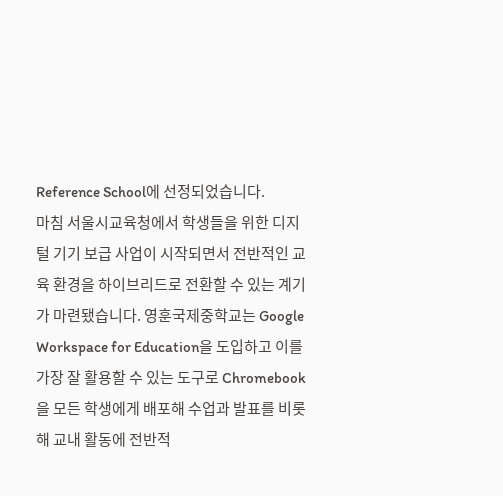Reference School에 선정되었습니다.
마침 서울시교육청에서 학생들을 위한 디지털 기기 보급 사업이 시작되면서 전반적인 교육 환경을 하이브리드로 전환할 수 있는 계기가 마련됐습니다. 영훈국제중학교는 Google Workspace for Education을 도입하고 이를 가장 잘 활용할 수 있는 도구로 Chromebook을 모든 학생에게 배포해 수업과 발표를 비롯해 교내 활동에 전반적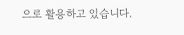으로 활용하고 있습니다.